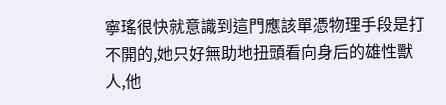寧瑤很快就意識到這門應該單憑物理手段是打不開的,她只好無助地扭頭看向身后的雄性獸人,他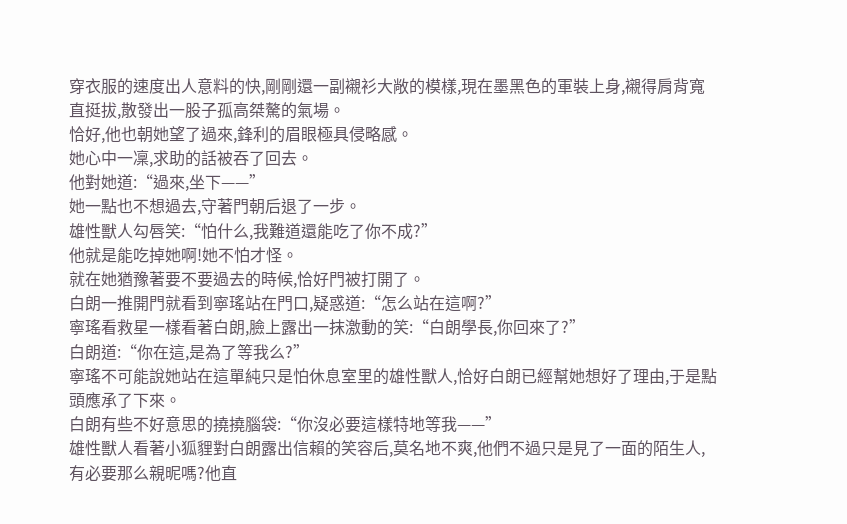穿衣服的速度出人意料的快,剛剛還一副襯衫大敞的模樣,現在墨黑色的軍裝上身,襯得肩背寬直挺拔,散發出一股子孤高桀驁的氣場。
恰好,他也朝她望了過來,鋒利的眉眼極具侵略感。
她心中一凜,求助的話被吞了回去。
他對她道:“過來,坐下——”
她一點也不想過去,守著門朝后退了一步。
雄性獸人勾唇笑:“怕什么,我難道還能吃了你不成?”
他就是能吃掉她啊!她不怕才怪。
就在她猶豫著要不要過去的時候,恰好門被打開了。
白朗一推開門就看到寧瑤站在門口,疑惑道:“怎么站在這啊?”
寧瑤看救星一樣看著白朗,臉上露出一抹激動的笑:“白朗學長,你回來了?”
白朗道:“你在這,是為了等我么?”
寧瑤不可能說她站在這單純只是怕休息室里的雄性獸人,恰好白朗已經幫她想好了理由,于是點頭應承了下來。
白朗有些不好意思的撓撓腦袋:“你沒必要這樣特地等我——”
雄性獸人看著小狐貍對白朗露出信賴的笑容后,莫名地不爽,他們不過只是見了一面的陌生人,有必要那么親昵嗎?他直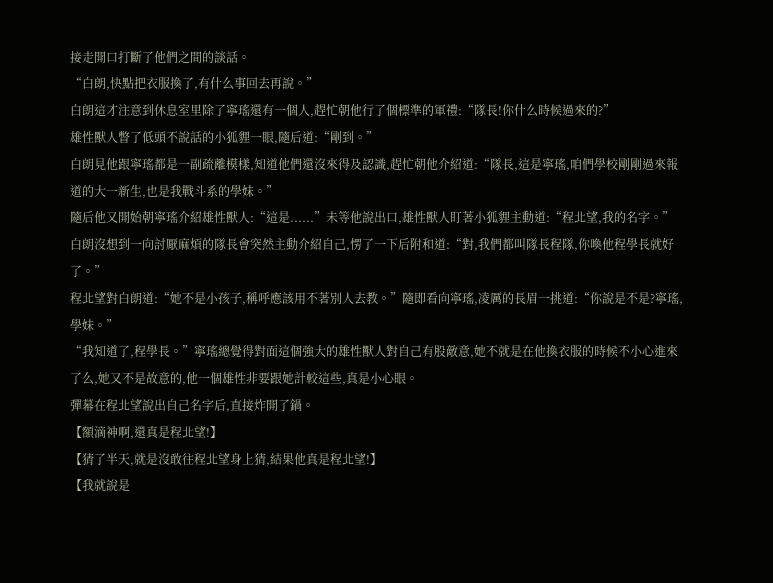接走開口打斷了他們之間的談話。
“白朗,快點把衣服換了,有什么事回去再說。”
白朗這才注意到休息室里除了寧瑤還有一個人,趕忙朝他行了個標準的軍禮:“隊長!你什么時候過來的?”
雄性獸人瞥了低頭不說話的小狐貍一眼,隨后道:“剛到。”
白朗見他跟寧瑤都是一副疏離模樣,知道他們還沒來得及認識,趕忙朝他介紹道:“隊長,這是寧瑤,咱們學校剛剛過來報道的大一新生,也是我戰斗系的學妹。”
隨后他又開始朝寧瑤介紹雄性獸人:“這是......”未等他說出口,雄性獸人盯著小狐貍主動道:“程北望,我的名字。”
白朗沒想到一向討厭麻煩的隊長會突然主動介紹自己,愣了一下后附和道:“對,我們都叫隊長程隊,你喚他程學長就好了。”
程北望對白朗道:“她不是小孩子,稱呼應該用不著別人去教。”隨即看向寧瑤,凌厲的長眉一挑道:“你說是不是?寧瑤,學妹。”
“我知道了,程學長。”寧瑤總覺得對面這個強大的雄性獸人對自己有股敵意,她不就是在他換衣服的時候不小心進來了么,她又不是故意的,他一個雄性非要跟她計較這些,真是小心眼。
彈幕在程北望說出自己名字后,直接炸開了鍋。
【額滴神啊,還真是程北望!】
【猜了半天,就是沒敢往程北望身上猜,結果他真是程北望!】
【我就說是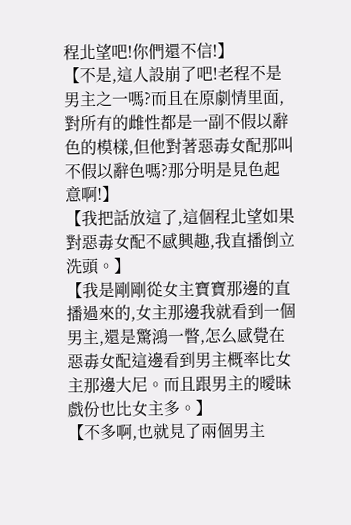程北望吧!你們還不信!】
【不是,這人設崩了吧!老程不是男主之一嗎?而且在原劇情里面,對所有的雌性都是一副不假以辭色的模樣,但他對著惡毒女配那叫不假以辭色嗎?那分明是見色起意啊!】
【我把話放這了,這個程北望如果對惡毒女配不感興趣,我直播倒立洗頭。】
【我是剛剛從女主寶寶那邊的直播過來的,女主那邊我就看到一個男主,還是驚鴻一瞥,怎么感覺在惡毒女配這邊看到男主概率比女主那邊大尼。而且跟男主的曖昧戲份也比女主多。】
【不多啊,也就見了兩個男主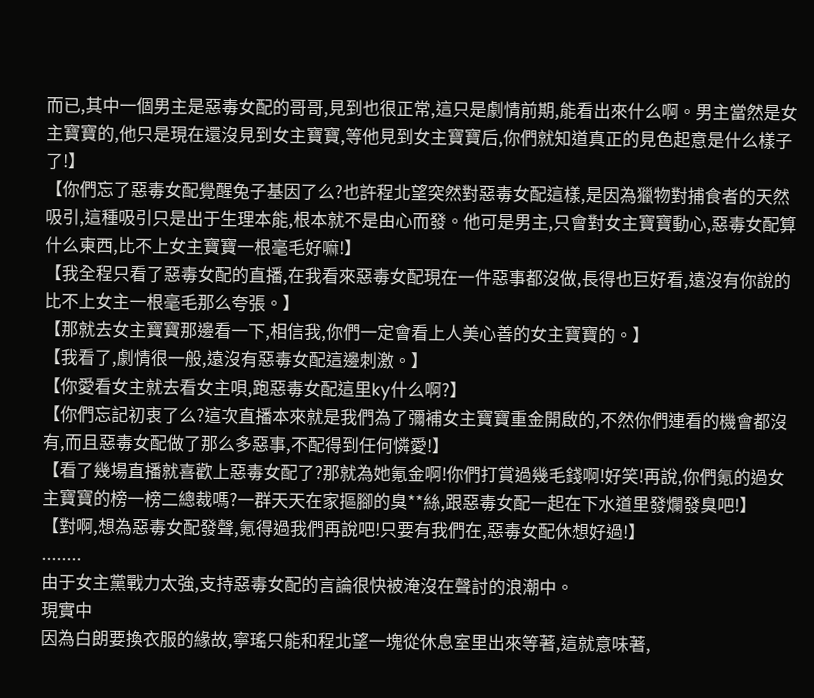而已,其中一個男主是惡毒女配的哥哥,見到也很正常,這只是劇情前期,能看出來什么啊。男主當然是女主寶寶的,他只是現在還沒見到女主寶寶,等他見到女主寶寶后,你們就知道真正的見色起意是什么樣子了!】
【你們忘了惡毒女配覺醒兔子基因了么?也許程北望突然對惡毒女配這樣,是因為獵物對捕食者的天然吸引,這種吸引只是出于生理本能,根本就不是由心而發。他可是男主,只會對女主寶寶動心,惡毒女配算什么東西,比不上女主寶寶一根毫毛好嘛!】
【我全程只看了惡毒女配的直播,在我看來惡毒女配現在一件惡事都沒做,長得也巨好看,遠沒有你說的比不上女主一根毫毛那么夸張。】
【那就去女主寶寶那邊看一下,相信我,你們一定會看上人美心善的女主寶寶的。】
【我看了,劇情很一般,遠沒有惡毒女配這邊刺激。】
【你愛看女主就去看女主唄,跑惡毒女配這里ky什么啊?】
【你們忘記初衷了么?這次直播本來就是我們為了彌補女主寶寶重金開啟的,不然你們連看的機會都沒有,而且惡毒女配做了那么多惡事,不配得到任何憐愛!】
【看了幾場直播就喜歡上惡毒女配了?那就為她氪金啊!你們打賞過幾毛錢啊!好笑!再說,你們氪的過女主寶寶的榜一榜二總裁嗎?一群天天在家摳腳的臭**絲,跟惡毒女配一起在下水道里發爛發臭吧!】
【對啊,想為惡毒女配發聲,氪得過我們再說吧!只要有我們在,惡毒女配休想好過!】
........
由于女主黨戰力太強,支持惡毒女配的言論很快被淹沒在聲討的浪潮中。
現實中
因為白朗要換衣服的緣故,寧瑤只能和程北望一塊從休息室里出來等著,這就意味著,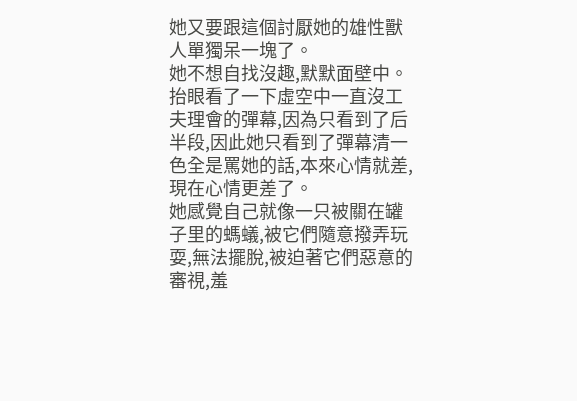她又要跟這個討厭她的雄性獸人單獨呆一塊了。
她不想自找沒趣,默默面壁中。
抬眼看了一下虛空中一直沒工夫理會的彈幕,因為只看到了后半段,因此她只看到了彈幕清一色全是罵她的話,本來心情就差,現在心情更差了。
她感覺自己就像一只被關在罐子里的螞蟻,被它們隨意撥弄玩耍,無法擺脫,被迫著它們惡意的審視,羞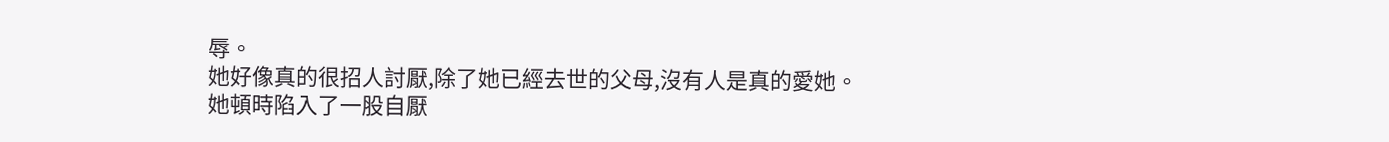辱。
她好像真的很招人討厭,除了她已經去世的父母,沒有人是真的愛她。
她頓時陷入了一股自厭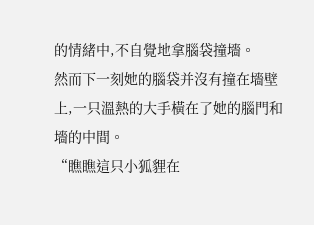的情緒中,不自覺地拿腦袋撞墻。
然而下一刻她的腦袋并沒有撞在墻壁上,一只溫熱的大手橫在了她的腦門和墻的中間。
“瞧瞧這只小狐貍在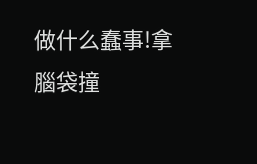做什么蠢事!拿腦袋撞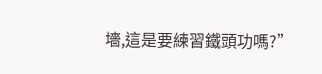墻,這是要練習鐵頭功嗎?”